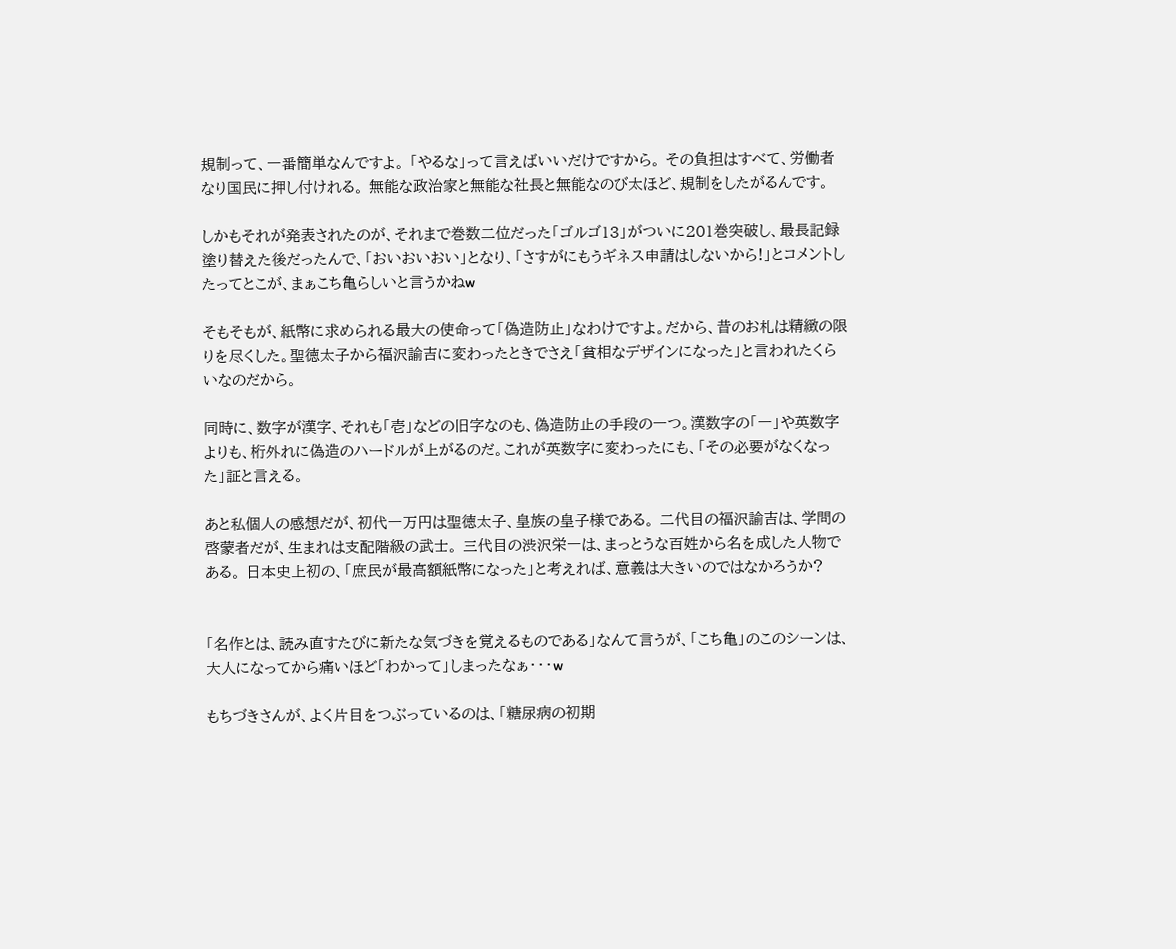規制って、一番簡単なんですよ。 「やるな」って言えばいいだけですから。 その負担はすべて、労働者なり国民に押し付けれる。 無能な政治家と無能な社長と無能なのび太ほど、規制をしたがるんです。

しかもそれが発表されたのが、それまで巻数二位だった「ゴルゴ13」がついに201巻突破し、最長記録塗り替えた後だったんで、「おいおいおい」となり、「さすがにもうギネス申請はしないから!」とコメントしたってとこが、まぁこち亀らしいと言うかねw

そもそもが、紙幣に求められる最大の使命って「偽造防止」なわけですよ。だから、昔のお札は精緻の限りを尽くした。聖徳太子から福沢諭吉に変わったときでさえ「貧相なデザインになった」と言われたくらいなのだから。

同時に、数字が漢字、それも「壱」などの旧字なのも、偽造防止の手段の一つ。漢数字の「一」や英数字よりも、桁外れに偽造のハードルが上がるのだ。これが英数字に変わったにも、「その必要がなくなった」証と言える。

あと私個人の感想だが、初代一万円は聖徳太子、皇族の皇子様である。 二代目の福沢諭吉は、学問の啓蒙者だが、生まれは支配階級の武士。 三代目の渋沢栄一は、まっとうな百姓から名を成した人物である。 日本史上初の、「庶民が最高額紙幣になった」と考えれば、意義は大きいのではなかろうか?


「名作とは、読み直すたびに新たな気づきを覚えるものである」なんて言うが、「こち亀」のこのシーンは、大人になってから痛いほど「わかって」しまったなぁ・・・w

もちづきさんが、よく片目をつぶっているのは、「糖尿病の初期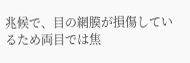兆候で、目の網膜が損傷しているため両目では焦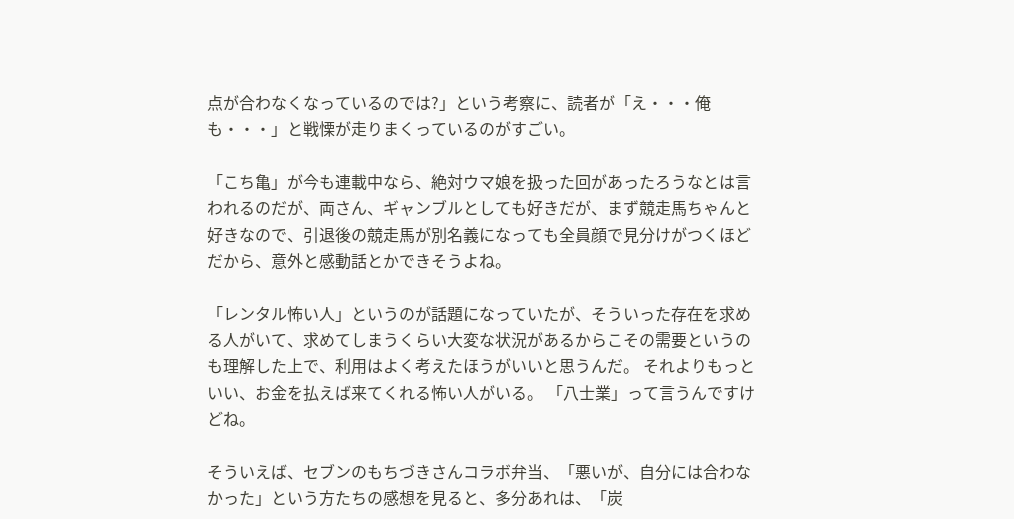点が合わなくなっているのでは?」という考察に、読者が「え・・・俺も・・・」と戦慄が走りまくっているのがすごい。

「こち亀」が今も連載中なら、絶対ウマ娘を扱った回があったろうなとは言われるのだが、両さん、ギャンブルとしても好きだが、まず競走馬ちゃんと好きなので、引退後の競走馬が別名義になっても全員顔で見分けがつくほどだから、意外と感動話とかできそうよね。

「レンタル怖い人」というのが話題になっていたが、そういった存在を求める人がいて、求めてしまうくらい大変な状況があるからこその需要というのも理解した上で、利用はよく考えたほうがいいと思うんだ。 それよりもっといい、お金を払えば来てくれる怖い人がいる。 「八士業」って言うんですけどね。

そういえば、セブンのもちづきさんコラボ弁当、「悪いが、自分には合わなかった」という方たちの感想を見ると、多分あれは、「炭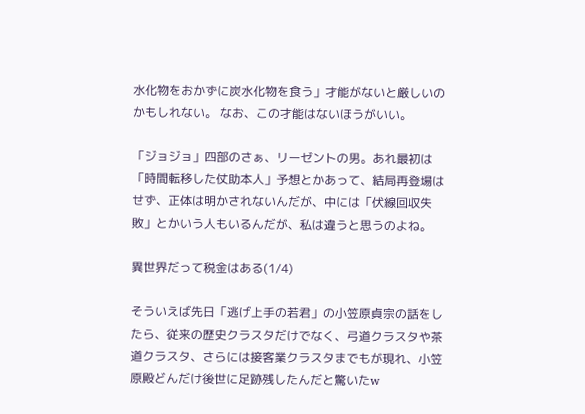水化物をおかずに炭水化物を食う」才能がないと厳しいのかもしれない。 なお、この才能はないほうがいい。

「ジョジョ」四部のさぁ、リーゼントの男。あれ最初は「時間転移した仗助本人」予想とかあって、結局再登場はせず、正体は明かされないんだが、中には「伏線回収失敗」とかいう人もいるんだが、私は違うと思うのよね。

異世界だって税金はある(1/4)

そういえば先日「逃げ上手の若君」の小笠原貞宗の話をしたら、従来の歴史クラスタだけでなく、弓道クラスタや茶道クラスタ、さらには接客業クラスタまでもが現れ、小笠原殿どんだけ後世に足跡残したんだと驚いたw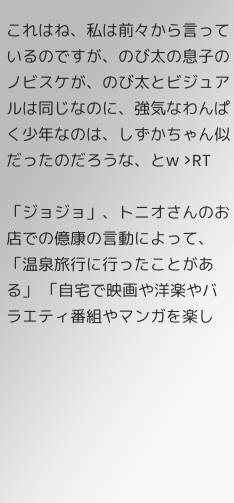これはね、私は前々から言っているのですが、のび太の息子のノビスケが、のび太とビジュアルは同じなのに、強気なわんぱく少年なのは、しずかちゃん似だったのだろうな、とw >RT

「ジョジョ」、トニオさんのお店での億康の言動によって、 「温泉旅行に行ったことがある」 「自宅で映画や洋楽やバラエティ番組やマンガを楽し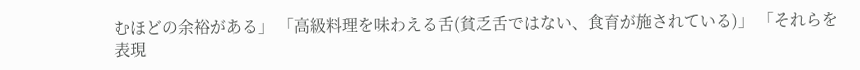むほどの余裕がある」 「高級料理を味わえる舌(貧乏舌ではない、食育が施されている)」 「それらを表現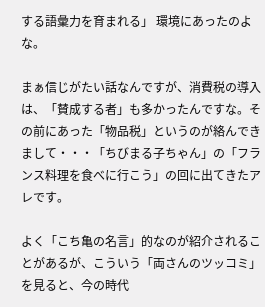する語彙力を育まれる」 環境にあったのよな。

まぁ信じがたい話なんですが、消費税の導入は、「賛成する者」も多かったんですな。その前にあった「物品税」というのが絡んできまして・・・「ちびまる子ちゃん」の「フランス料理を食べに行こう」の回に出てきたアレです。

よく「こち亀の名言」的なのが紹介されることがあるが、こういう「両さんのツッコミ」を見ると、今の時代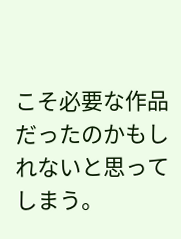こそ必要な作品だったのかもしれないと思ってしまう。